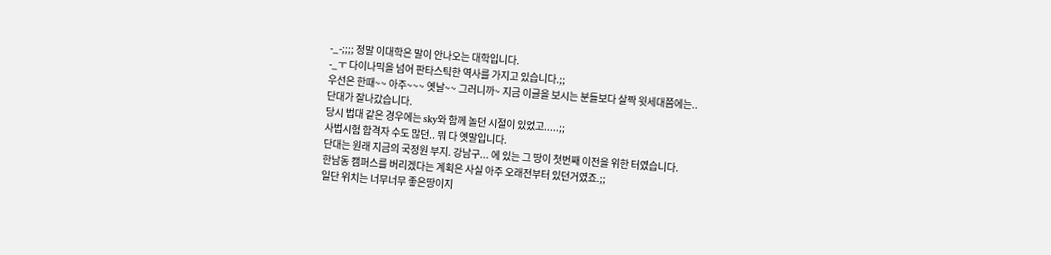-_-;;;; 정말 이대학은 말이 안나오는 대학입니다.
-_ㅜ 다이나믹을 넘어 판타스틱한 역사를 가지고 있습니다.;;
우선은 한때~~ 아주~~~ 옛날~~ 그러니까~ 지금 이글을 보시는 분들보다 살짝 윗세대쯤에는..
단대가 잘나갔습니다.
당시 법대 같은 경우에는 sky와 함께 놀던 시절이 있었고.....;;
사법시험 합격자 수도 많던.. 뭐 다 옛말입니다.
단대는 원래 지금의 국정원 부지. 강남구... 에 있는 그 땅이 첫번째 이전을 위한 터였습니다.
한남동 캠퍼스를 버리겠다는 계획은 사실 아주 오래전부터 있던거였죠.;;
일단 위치는 너무너무 좋은땅이지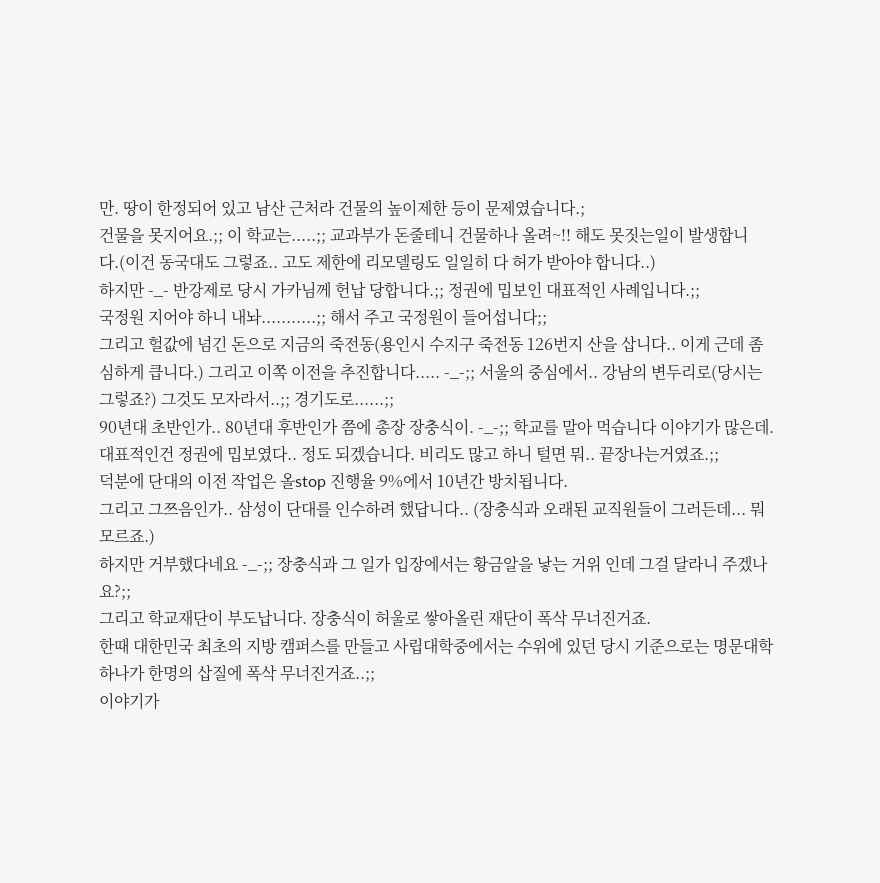만. 땅이 한정되어 있고 남산 근처라 건물의 높이제한 등이 문제였습니다.;
건물을 못지어요.;; 이 학교는.....;; 교과부가 돈줄테니 건물하나 올려~!! 해도 못짓는일이 발생합니다.(이건 동국대도 그렇죠.. 고도 제한에 리모델링도 일일히 다 허가 받아야 합니다..)
하지만 -_- 반강제로 당시 가카님께 헌납 당합니다.;; 정권에 밉보인 대표적인 사례입니다.;;
국정원 지어야 하니 내놔...........;; 해서 주고 국정원이 들어섭니다;;
그리고 헐값에 넘긴 돈으로 지금의 죽전동(용인시 수지구 죽전동 126번지 산을 삽니다.. 이게 근데 좀 심하게 큽니다.) 그리고 이쪽 이전을 추진합니다..... -_-;; 서울의 중심에서.. 강남의 변두리로(당시는 그렇죠?) 그것도 모자라서..;; 경기도로......;;
90년대 초반인가.. 80년대 후반인가 쯤에 총장 장충식이. -_-;; 학교를 말아 먹습니다 이야기가 많은데.
대표적인건 정권에 밉보였다.. 정도 되겠습니다. 비리도 많고 하니 털면 뭐.. 끝장나는거였죠.;;
덕분에 단대의 이전 작업은 올stop 진행율 9%에서 10년간 방치됩니다.
그리고 그쯔음인가.. 삼성이 단대를 인수하려 했답니다.. (장충식과 오래된 교직원들이 그러든데... 뭐 모르죠.)
하지만 거부했다네요 -_-;; 장충식과 그 일가 입장에서는 황금알을 낳는 거위 인데 그걸 달라니 주겠나요?;;
그리고 학교재단이 부도납니다. 장충식이 허울로 쌓아올린 재단이 폭삭 무너진거죠.
한때 대한민국 최초의 지방 캠퍼스를 만들고 사립대학중에서는 수위에 있던 당시 기준으로는 명문대학 하나가 한명의 삽질에 폭삭 무너진거죠..;;
이야기가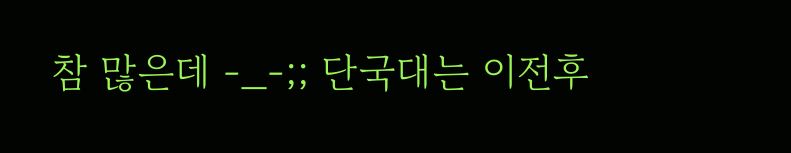참 많은데 -_-;; 단국대는 이전후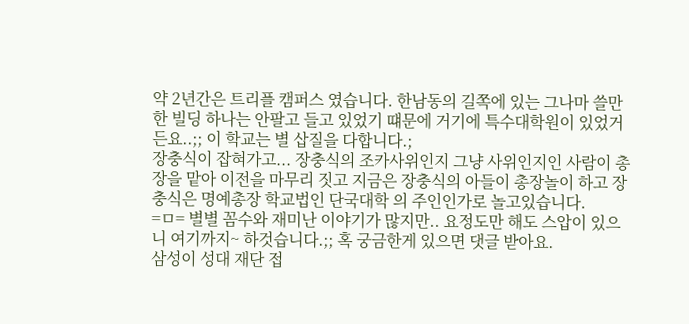약 2년간은 트리플 캠퍼스 였습니다. 한남동의 길쪽에 있는 그나마 쓸만한 빌딩 하나는 안팔고 들고 있었기 떄문에 거기에 특수대학원이 있었거든요..;; 이 학교는 별 삽질을 다합니다.;
장충식이 잡혀가고... 장충식의 조카사위인지 그냥 사위인지인 사람이 총장을 맡아 이전을 마무리 짓고 지금은 장충식의 아들이 총장놀이 하고 장충식은 명예총장 학교법인 단국대학 의 주인인가로 놀고있습니다.
=ㅁ= 별별 꼼수와 재미난 이야기가 많지만.. 요정도만 해도 스압이 있으니 여기까지~ 하것습니다.;; 혹 궁금한게 있으면 댓글 받아요.
삼성이 성대 재단 접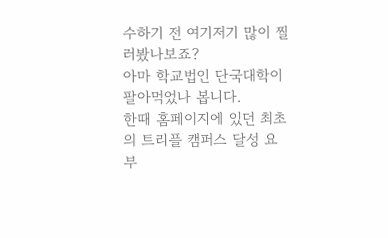수하기 전 여기저기 많이 찔러봤나보죠?
아마 학교법인 단국대학이 팔아먹었나 봅니다.
한때 홈페이지에 있던 최초의 트리플 캠퍼스 달성 요부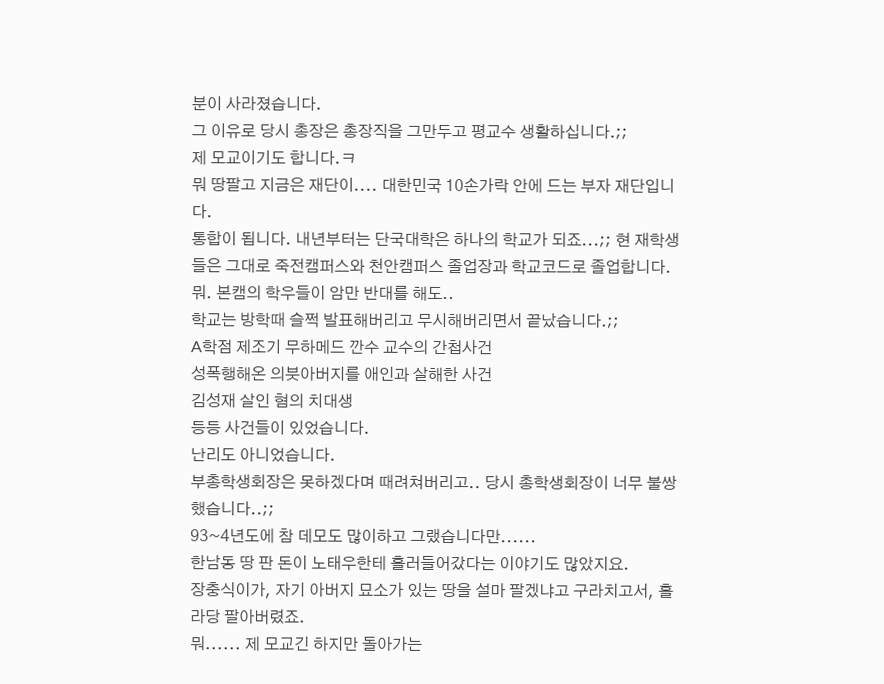분이 사라졌습니다.
그 이유로 당시 총장은 총장직을 그만두고 평교수 생활하십니다.;;
제 모교이기도 합니다.ㅋ
뭐 땅팔고 지금은 재단이.... 대한민국 10손가락 안에 드는 부자 재단입니다.
통합이 됩니다. 내년부터는 단국대학은 하나의 학교가 되죠...;; 현 재학생들은 그대로 죽전캠퍼스와 천안캠퍼스 졸업장과 학교코드로 졸업합니다.
뭐. 본캠의 학우들이 암만 반대를 해도..
학교는 방학때 슬쩍 발표해버리고 무시해버리면서 끝났습니다.;;
A학점 제조기 무하메드 깐수 교수의 간첩사건
성폭행해온 의붓아버지를 애인과 살해한 사건
김성재 살인 혐의 치대생
등등 사건들이 있었습니다.
난리도 아니었습니다.
부총학생회장은 못하겠다며 때려쳐버리고.. 당시 총학생회장이 너무 불쌍했습니다..;;
93~4년도에 참 데모도 많이하고 그랬습니다만......
한남동 땅 판 돈이 노태우한테 흘러들어갔다는 이야기도 많았지요.
장충식이가, 자기 아버지 묘소가 있는 땅을 설마 팔겠냐고 구라치고서, 홀라당 팔아버렸죠.
뭐...... 제 모교긴 하지만 돌아가는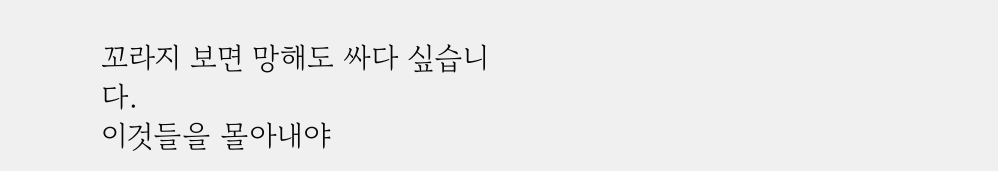꼬라지 보면 망해도 싸다 싶습니다.
이것들을 몰아내야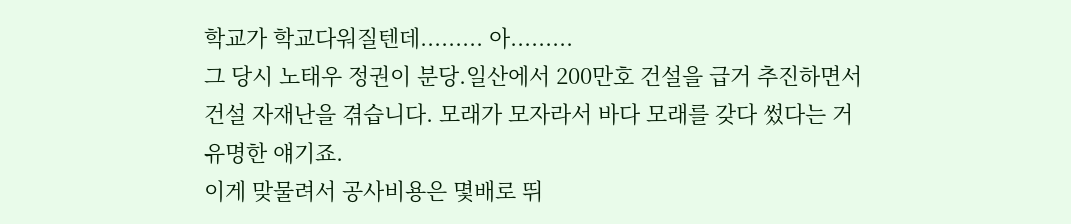학교가 학교다워질텐데......... 아.........
그 당시 노태우 정권이 분당.일산에서 200만호 건설을 급거 추진하면서
건설 자재난을 겪습니다. 모래가 모자라서 바다 모래를 갖다 썼다는 거
유명한 얘기죠.
이게 맞물려서 공사비용은 몇배로 뛰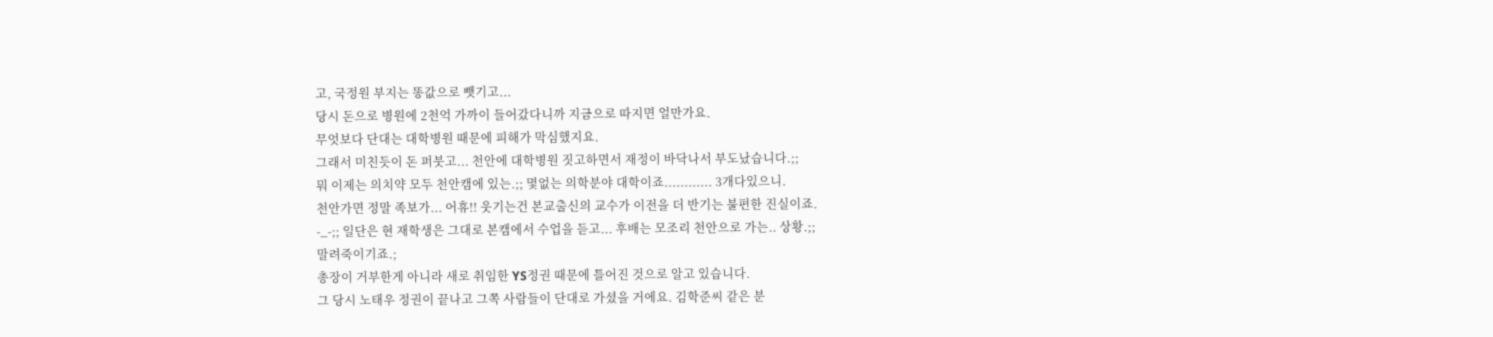고, 국정원 부지는 똥값으로 뺏기고...
당시 돈으로 병원에 2천억 가까이 들어갔다니까 지금으로 따지면 얼만가요.
무엇보다 단대는 대학병원 때문에 피해가 막심했지요.
그래서 미친듯이 돈 퍼붓고... 천안에 대학병원 짓고하면서 재정이 바닥나서 부도났습니다.;;
뭐 이제는 의치약 모두 천안캠에 있는.;; 몇없는 의학분야 대학이죠............ 3개다있으니.
천안가면 정말 족보가... 어휴!! 웃기는건 본교출신의 교수가 이전을 더 반기는 불편한 진실이죠.
-_-;; 일단은 현 재학생은 그대로 본캠에서 수업을 듣고... 후배는 모조리 천안으로 가는.. 상황.;;
말려죽이기죠.;
총장이 거부한게 아니라 새로 취임한 YS정권 때문에 틀어진 것으로 알고 있습니다.
그 당시 노태우 정권이 끝나고 그쪽 사람들이 단대로 가셨을 거에요. 김학준씨 같은 분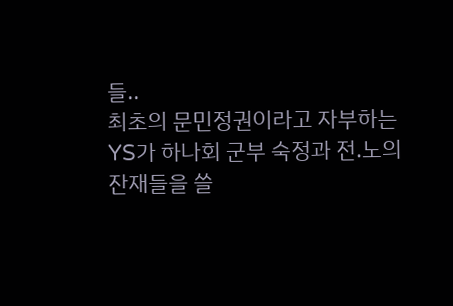들..
최초의 문민정권이라고 자부하는 YS가 하나회 군부 숙정과 전.노의 잔재들을 쓸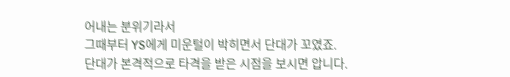어내는 분위기라서
그때부터 YS에게 미운털이 박히면서 단대가 꼬였죠.
단대가 본격적으로 타격을 받은 시점을 보시면 압니다.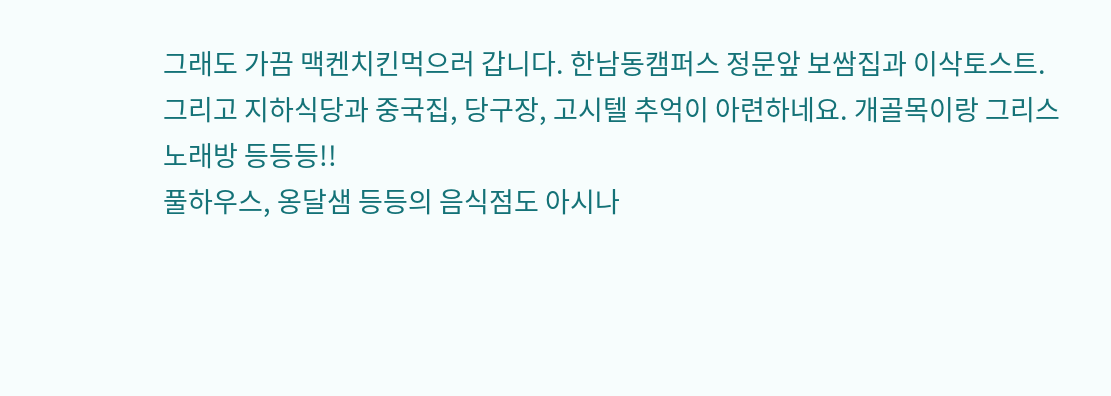그래도 가끔 맥켄치킨먹으러 갑니다. 한남동캠퍼스 정문앞 보쌈집과 이삭토스트.
그리고 지하식당과 중국집, 당구장, 고시텔 추억이 아련하네요. 개골목이랑 그리스노래방 등등등!!
풀하우스, 옹달샘 등등의 음식점도 아시나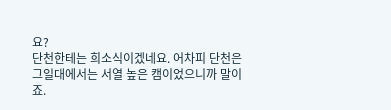요?
단천한테는 희소식이겠네요. 어차피 단천은 그일대에서는 서열 높은 캠이었으니까 말이죠.